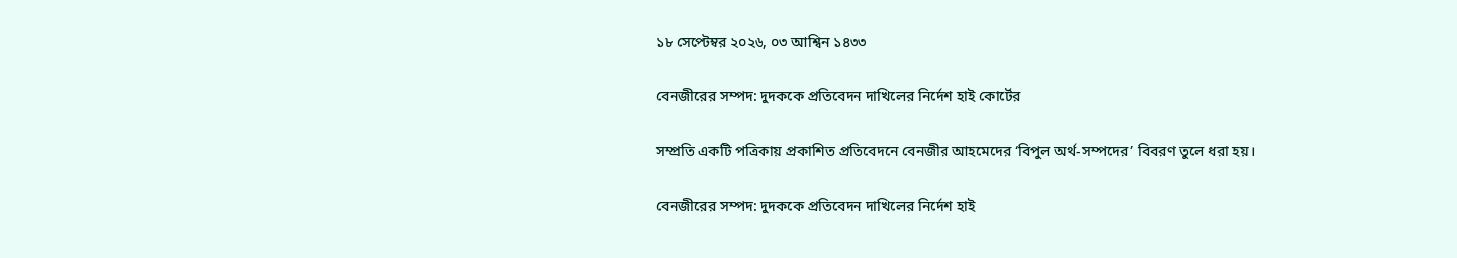১৮ সেপ্টেম্বর ২০২৬, ০৩ আশ্বিন ১৪৩৩

বেনজীরের সম্পদ: দুদককে প্রতিবেদন দাখিলের নির্দেশ হাই কোর্টের

সম্প্রতি একটি পত্রিকায় প্রকাশিত প্রতিবেদনে বেনজীর আহমেদের ‘বিপুল অর্থ-সম্পদের’ বিবরণ তুলে ধরা হয়।

বেনজীরের সম্পদ: দুদককে প্রতিবেদন দাখিলের নির্দেশ হাই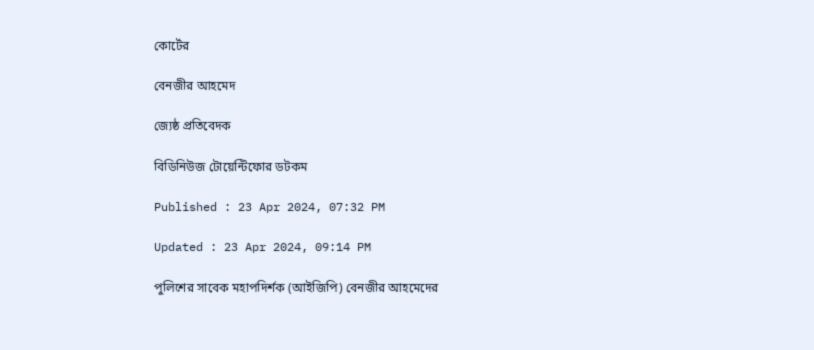কোর্টের

বেনজীর আহমেদ

জ্যেষ্ঠ প্রতিবেদক

বিডিনিউজ টোয়েন্টিফোর ডটকম

Published : 23 Apr 2024, 07:32 PM

Updated : 23 Apr 2024, 09:14 PM

পুলিশের সাবেক মহাপদির্শক (আইজিপি) বেনজীর আহমেদের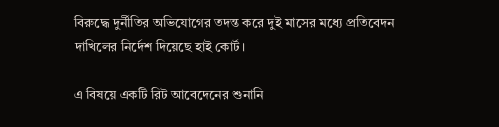বিরুদ্ধে দুর্নীতির অভিযোগের তদন্ত করে দুই মাসের মধ্যে প্রতিবেদন দাখিলের নির্দেশ দিয়েছে হাই কোর্ট।

এ বিষয়ে একটি রিট আবেদেনের শুনানি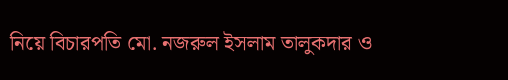নিয়ে বিচারপতি মো. নজরুল ইসলাম তালুকদার ও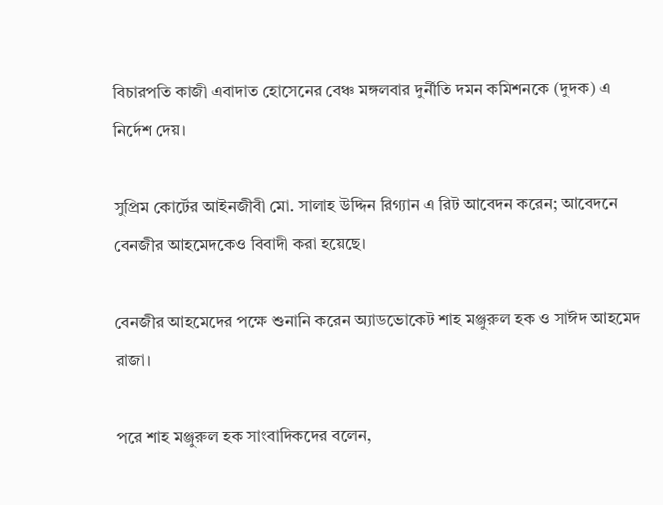বিচারপতি কাজী এবাদাত হোসেনের বেঞ্চ মঙ্গলবার দুর্নীতি দমন কমিশনকে (দুদক) এ নির্দেশ দেয়।

সুপ্রিম কোর্টের আইনজীবী মো. সালাহ উদ্দিন রিগ্যান এ রিট আবেদন করেন; আবেদনে বেনজীর আহমেদকেও বিবাদী করা হয়েছে।

বেনজীর আহমেদের পক্ষে শুনানি করেন অ্যাডভোকেট শাহ মঞ্জুরুল হক ও সাঈদ আহমেদ রাজা।

পরে শাহ মঞ্জুরুল হক সাংবাদিকদের বলেন,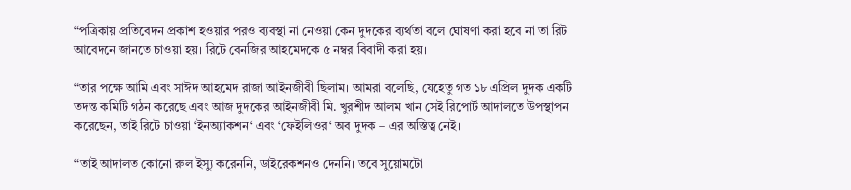“পত্রিকায় প্রতিবেদন প্রকাশ হওয়ার পরও ব্যবস্থা না নেওয়া কেন দুদকের ব্যর্থতা বলে ঘোষণা করা হবে না তা রিট আবেদনে জানতে চাওয়া হয়। রিটে বেনজির আহমেদকে ৫ নম্বর বিবাদী করা হয়।

“তার পক্ষে আমি এবং সাঈদ আহমেদ রাজা আইনজীবী ছিলাম। আমরা বলেছি, যেহেতু গত ১৮ এপ্রিল দুদক একটি তদন্ত কমিটি গঠন করেছে এবং আজ দুদকের আইনজীবী মি. খুরশীদ আলম খান সেই রিপোর্ট আদালতে উপস্থাপন করেছেন, তাই রিটে চাওয়া ‘ইনঅ্যাকশন‘ এবং ‘ফেইলিওর‘ অব দুদক – এর অস্তিত্ব নেই।

“তাই আদালত কোনো রুল ইস্যু করেননি, ডাইরেকশনও দেননি। তবে সুয়োমটো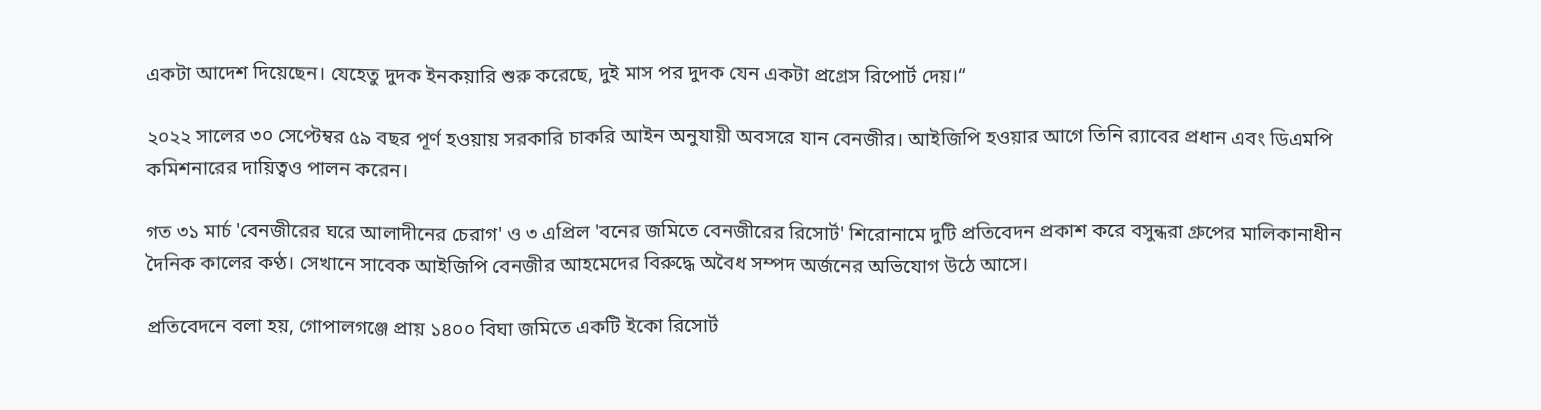একটা আদেশ দিয়েছেন। যেহেতু দুদক ইনকয়ারি শুরু করেছে, দুই মাস পর দুদক যেন একটা প্রগ্রেস রিপোর্ট দেয়।“

২০২২ সালের ৩০ সেপ্টেম্বর ৫৯ বছর পূর্ণ হওয়ায় সরকারি চাকরি আইন অনুযায়ী অবসরে যান বেনজীর। আইজিপি হওয়ার আগে তিনি র‌্যাবের প্রধান এবং ডিএমপি কমিশনারের দায়িত্বও পালন করেন।

গত ৩১ মার্চ 'বেনজীরের ঘরে আলাদীনের চেরাগ' ও ৩ এপ্রিল 'বনের জমিতে বেনজীরের রিসোর্ট' শিরোনামে দুটি প্রতিবেদন প্রকাশ করে বসুন্ধরা গ্রুপের মালিকানাধীন দৈনিক কালের কণ্ঠ। সেখানে সাবেক আইজিপি বেনজীর আহমেদের বিরুদ্ধে অবৈধ সম্পদ অর্জনের অভিযোগ উঠে আসে।

প্রতিবেদনে বলা হয়, গোপালগঞ্জে প্রায় ১৪০০ বিঘা জমিতে একটি ইকো রিসোর্ট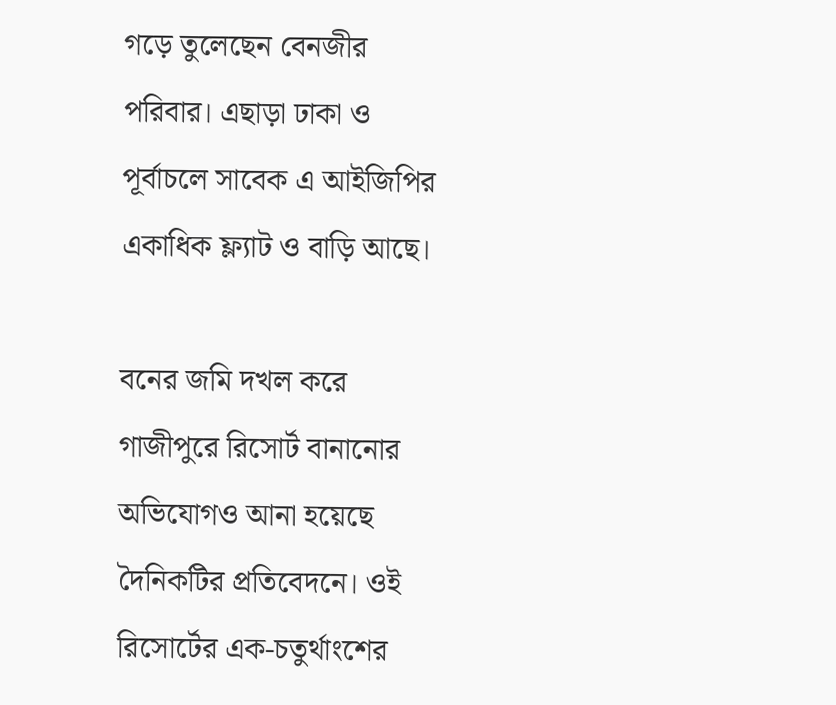গড়ে তুলেছেন বেনজীর পরিবার। এছাড়া ঢাকা ও পূর্বাচলে সাবেক এ আইজিপির একাধিক ফ্ল্যাট ও বাড়ি আছে।

বনের জমি দখল করে গাজীপুরে রিসোর্ট বানানোর অভিযোগও আনা হয়েছে দৈনিকটির প্রতিবেদনে। ওই রিসোর্টের এক-চতুর্থাংশের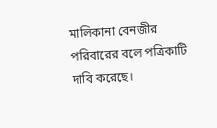মালিকানা বেনজীর পরিবারের বলে পত্রিকাটি দাবি করেছে।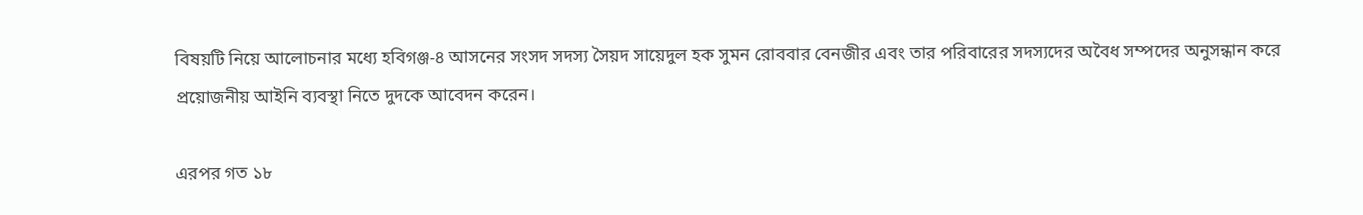বিষয়টি নিয়ে আলোচনার মধ্যে হবিগঞ্জ-৪ আসনের সংসদ সদস্য সৈয়দ সায়েদুল হক সুমন রোববার বেনজীর এবং তার পরিবারের সদস্যদের অবৈধ সম্পদের অনুসন্ধান করে প্রয়োজনীয় আইনি ব্যবস্থা নিতে দুদকে আবেদন করেন।

এরপর গত ১৮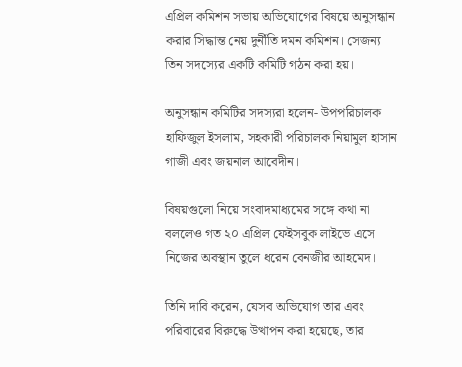এপ্রিল কমিশন সভায় অভিযোগের বিষয়ে অনুসন্ধান করার সিদ্ধান্ত নেয় দুর্নীতি দমন কমিশন। সেজন্য তিন সদস্যের একটি কমিটি গঠন করা হয়।

অনুসন্ধান কমিটির সদস্যরা হলেন- উপপরিচালক হাফিজুল ইসলাম, সহকারী পরিচালক নিয়ামুল হাসান গাজী এবং জয়নাল আবেদীন।

বিষয়গুলো নিয়ে সংবাদমাধ্যমের সঙ্গে কথা না বললেও গত ২০ এপ্রিল ফেইসবুক লাইভে এসে নিজের অবস্থান তুলে ধরেন বেনজীর আহমেদ।

তিনি দাবি করেন, যেসব অভিযোগ তার এবং পরিবারের বিরুদ্ধে উত্থাপন করা হয়েছে, তার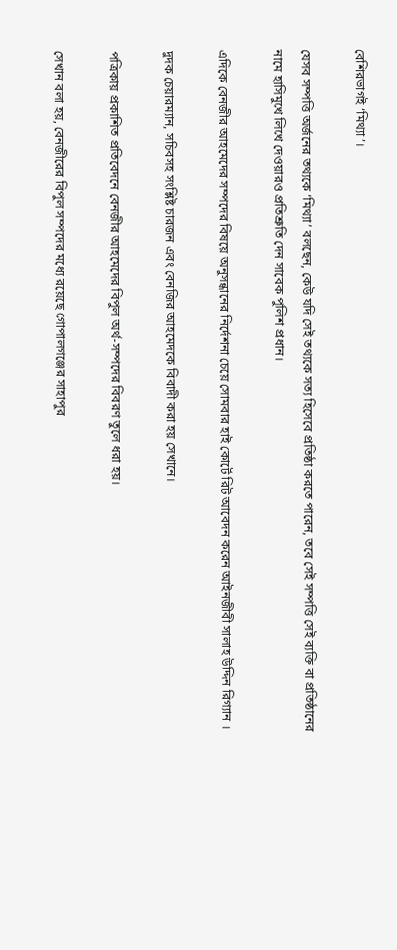বেশিরভাগই ‘মিথ্যা’।

যেসব সম্পত্তি অর্জনের তথ্যকে ‘মিথ্যা’ বলছেন, কেউ যদি সেই তথ্যকে সত্য হিসেবে প্রতিষ্ঠা করতে পারেন, তবে সেই সম্পত্তি সেই ব্যক্তি বা প্রতিষ্ঠানের নামে হাসিমুখে লিখে দেওয়ারও প্রতিশ্রুতি দেন সাবেক পুলিশ প্রধান।

এদিকে বেনজীর আহমেদের সম্পদের বিষয়ে অনুসন্ধানের নির্দেশনা চেয়ে সোমবার হাই কোর্টে রিট আবেদন করেন আইনজীবী সালাহ উদ্দিন রিগ্যান ।

দুদক চেয়ারম্যান, সচিবসহ সংশ্লিষ্ট চারজন এবং বেনজির আহমেদকে বিবাদী করা হয় সেখানে।

পত্রিকায় প্রকাশিত প্রতিবেদনে বেনজীর আহমেদের বিপুল অর্থ-সম্পদের বিবরণ তুলে ধরা হয়।

সেখান বলা হয়, বেনজীরের বিপুল সম্পদের মধ্যে রয়েছে গোপালগঞ্জের সাহাপুর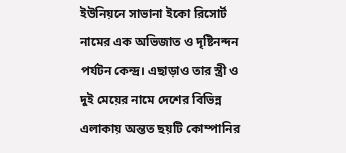ইউনিয়নে সাভানা ইকো রিসোর্ট নামের এক অভিজাত ও দৃষ্টিনন্দন পর্যটন কেন্দ্র। এছাড়াও তার স্ত্রী ও দুই মেয়ের নামে দেশের বিভিন্ন এলাকায় অন্তত ছয়টি কোম্পানির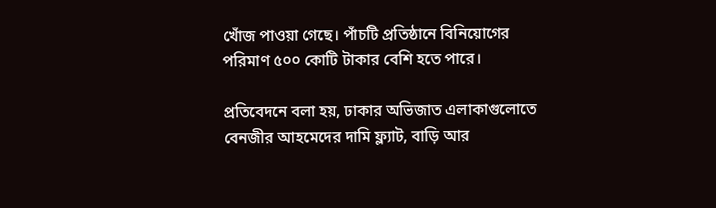খোঁজ পাওয়া গেছে। পাঁচটি প্রতিষ্ঠানে বিনিয়োগের পরিমাণ ৫০০ কোটি টাকার বেশি হতে পারে।

প্রতিবেদনে বলা হয়, ঢাকার অভিজাত এলাকাগুলোতে বেনজীর আহমেদের দামি ফ্ল্যাট, বাড়ি আর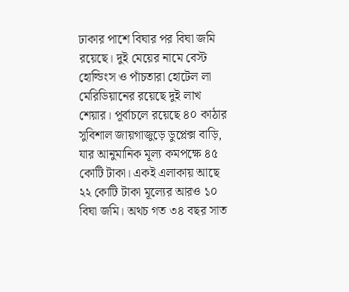ঢাকার পাশে বিঘার পর বিঘা জমি রয়েছে। দুই মেয়ের নামে বেস্ট হোল্ডিংস ও পাঁচতারা হোটেল লা মেরিডিয়ানের রয়েছে দুই লাখ শেয়ার। পূর্বাচলে রয়েছে ৪০ কাঠার সুবিশাল জায়গাজুড়ে ডুপ্লেক্স বাড়ি, যার আনুমানিক মূল্য কমপক্ষে ৪৫ কোটি টাকা। একই এলাকায় আছে ২২ কোটি টাকা মূল্যের আরও ১০ বিঘা জমি। অথচ গত ৩৪ বছর সাত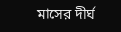মাসের দীর্ঘ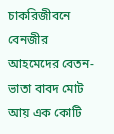চাকরিজীবনে বেনজীর আহমেদের বেতন-ভাতা বাবদ মোট আয় এক কোটি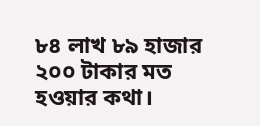৮৪ লাখ ৮৯ হাজার ২০০ টাকার মত হওয়ার কথা।